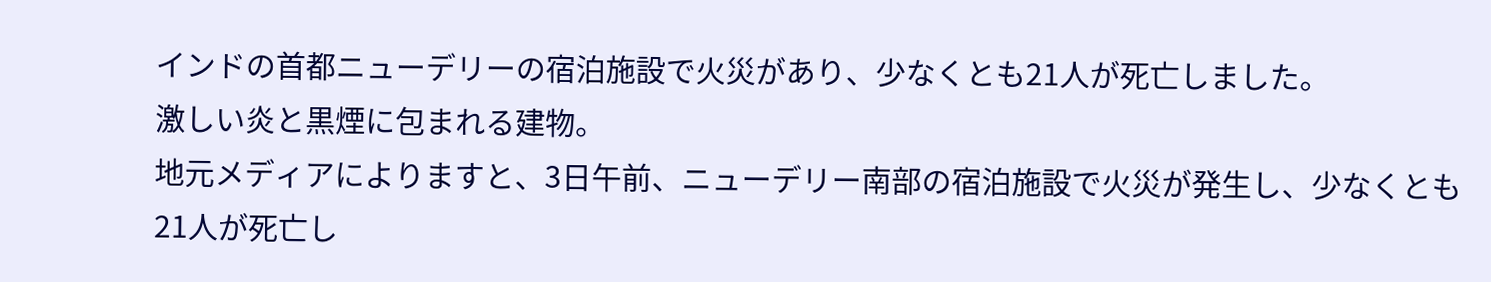インドの首都ニューデリーの宿泊施設で火災があり、少なくとも21人が死亡しました。
激しい炎と黒煙に包まれる建物。
地元メディアによりますと、3日午前、ニューデリー南部の宿泊施設で火災が発生し、少なくとも21人が死亡し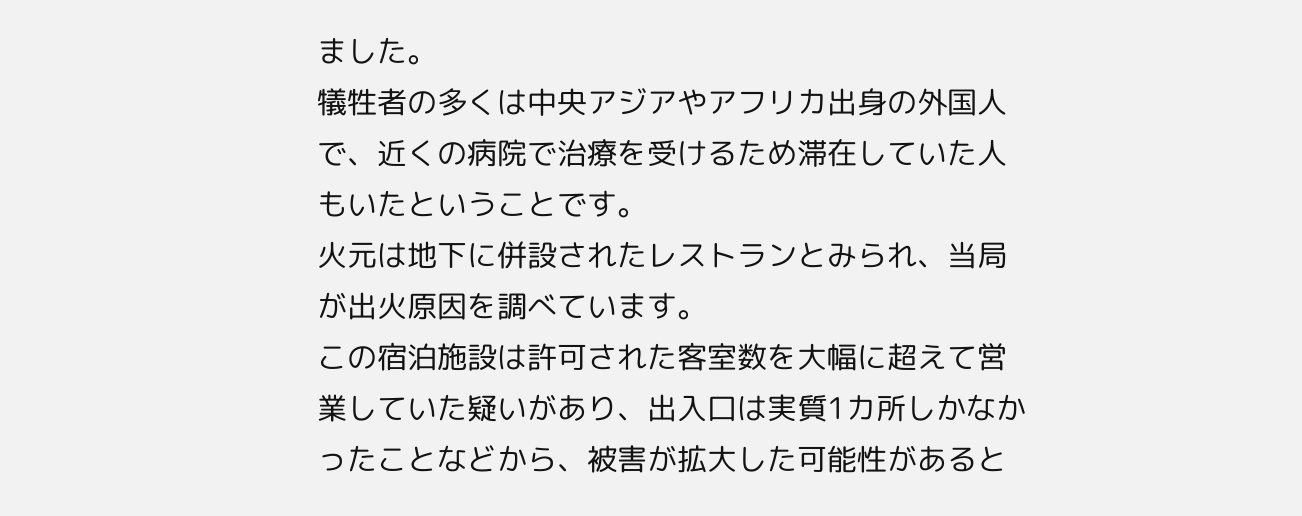ました。
犠牲者の多くは中央アジアやアフリカ出身の外国人で、近くの病院で治療を受けるため滞在していた人もいたということです。
火元は地下に併設されたレストランとみられ、当局が出火原因を調べています。
この宿泊施設は許可された客室数を大幅に超えて営業していた疑いがあり、出入口は実質1カ所しかなかったことなどから、被害が拡大した可能性があると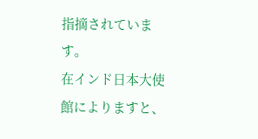指摘されています。
在インド日本大使館によりますと、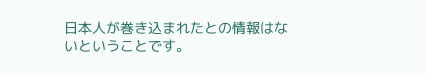日本人が巻き込まれたとの情報はないということです。